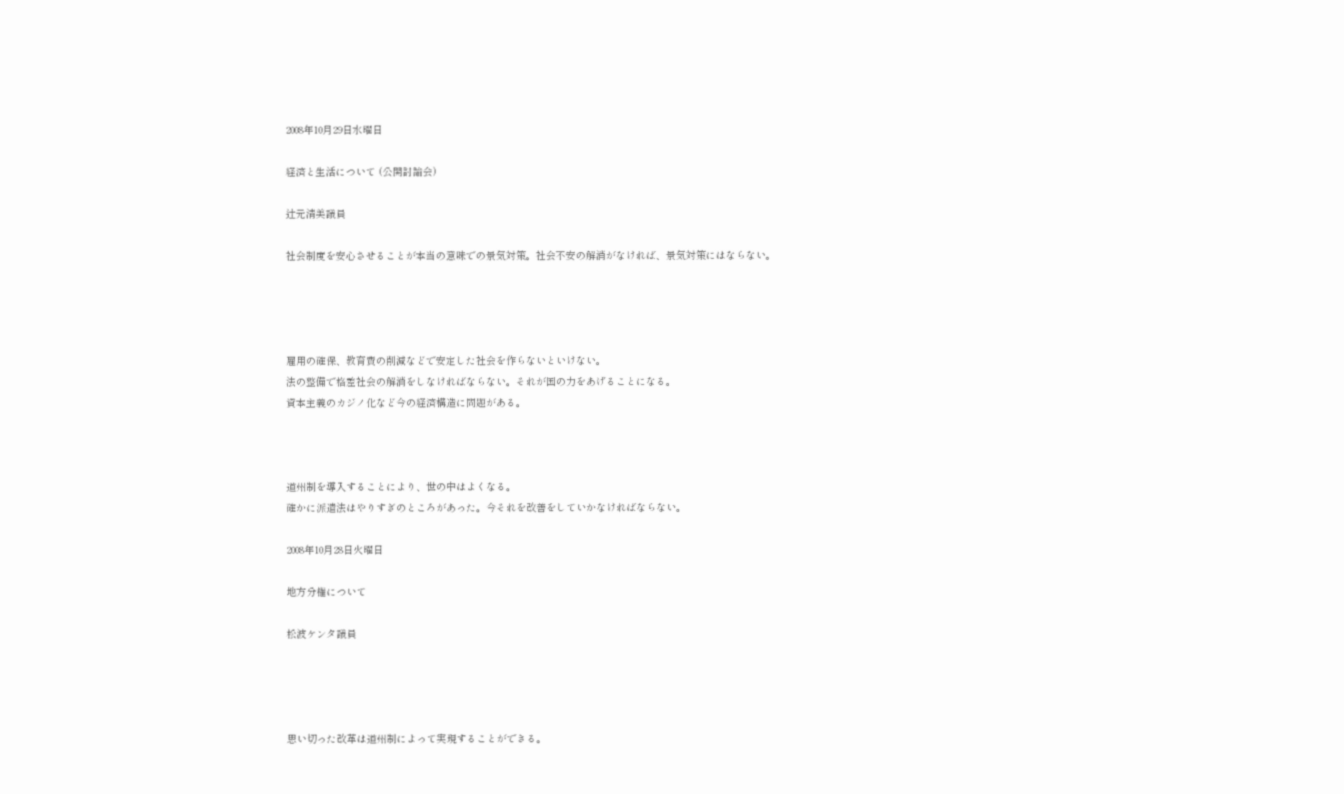2008年10月29日水曜日

経済と生活について (公開討論会)

辻元清美議員

社会制度を安心させることが本当の意味での景気対策。社会不安の解消がなければ、景気対策にはならない。




雇用の確保、教育費の削減などで安定した社会を作らないといけない。
法の整備で格差社会の解消をしなければならない。それが国の力をあげることになる。
資本主義のカジノ化など今の経済構造に問題がある。



道州制を導入することにより、世の中はよくなる。
確かに派遣法はやりすぎのところがあった。今それを改善をしていかなければならない。

2008年10月28日火曜日

地方分権について

松波ケンタ議員




思い切った改革は道州制によって実現することができる。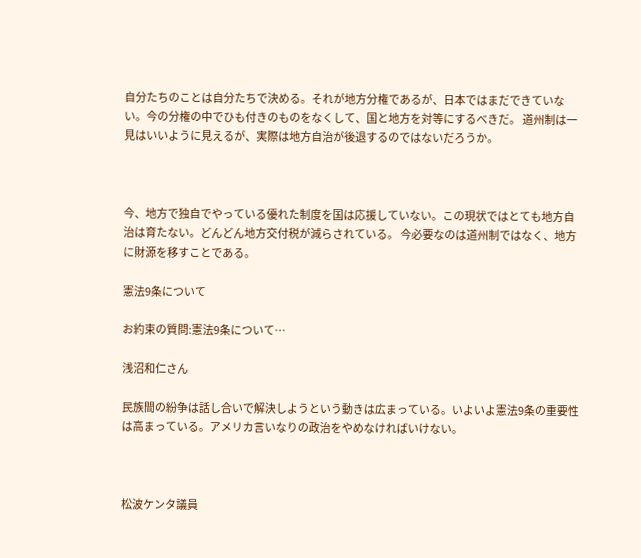自分たちのことは自分たちで決める。それが地方分権であるが、日本ではまだできていない。今の分権の中でひも付きのものをなくして、国と地方を対等にするべきだ。 道州制は一見はいいように見えるが、実際は地方自治が後退するのではないだろうか。



今、地方で独自でやっている優れた制度を国は応援していない。この現状ではとても地方自治は育たない。どんどん地方交付税が減らされている。 今必要なのは道州制ではなく、地方に財源を移すことである。

憲法9条について

お約束の質問:憲法9条について…

浅沼和仁さん

民族間の紛争は話し合いで解決しようという動きは広まっている。いよいよ憲法9条の重要性は高まっている。アメリカ言いなりの政治をやめなければいけない。



松波ケンタ議員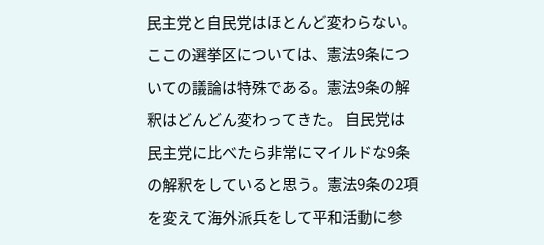民主党と自民党はほとんど変わらない。ここの選挙区については、憲法9条についての議論は特殊である。憲法9条の解釈はどんどん変わってきた。 自民党は民主党に比べたら非常にマイルドな9条の解釈をしていると思う。憲法9条の2項を変えて海外派兵をして平和活動に参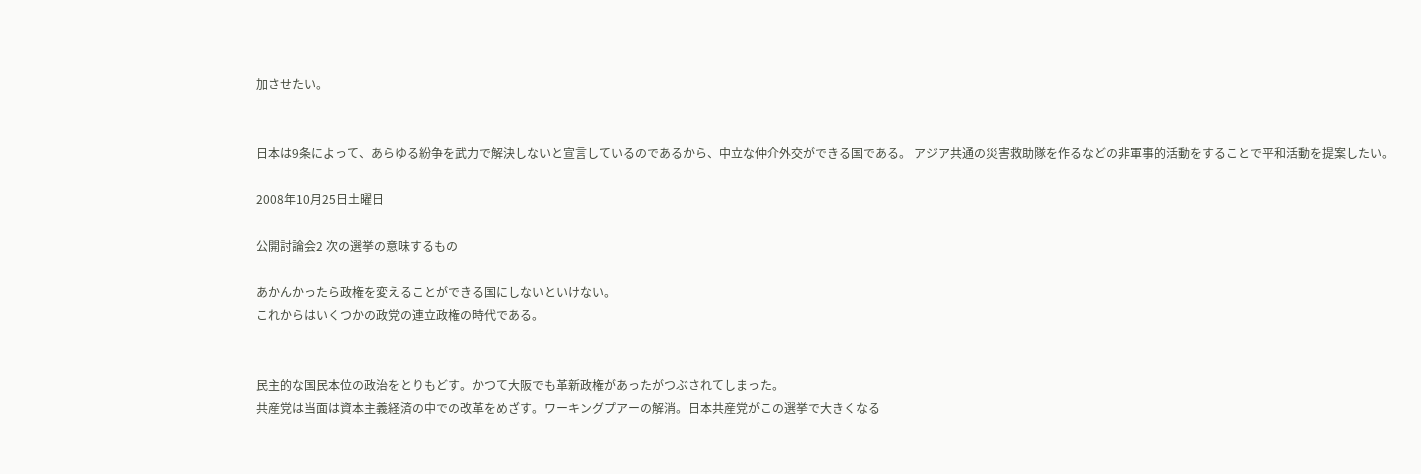加させたい。


日本は9条によって、あらゆる紛争を武力で解決しないと宣言しているのであるから、中立な仲介外交ができる国である。 アジア共通の災害救助隊を作るなどの非軍事的活動をすることで平和活動を提案したい。

2008年10月25日土曜日

公開討論会2 次の選挙の意味するもの

あかんかったら政権を変えることができる国にしないといけない。
これからはいくつかの政党の連立政権の時代である。


民主的な国民本位の政治をとりもどす。かつて大阪でも革新政権があったがつぶされてしまった。
共産党は当面は資本主義経済の中での改革をめざす。ワーキングプアーの解消。日本共産党がこの選挙で大きくなる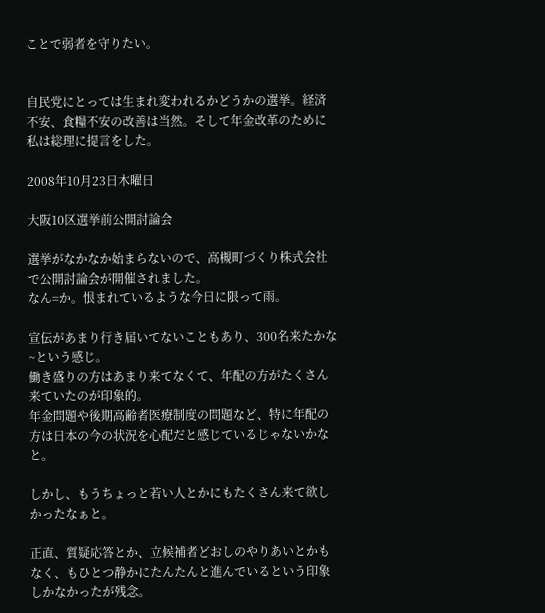ことで弱者を守りたい。


自民党にとっては生まれ変われるかどうかの選挙。経済不安、食糧不安の改善は当然。そして年金改革のために私は総理に提言をした。

2008年10月23日木曜日

大阪10区選挙前公開討論会

選挙がなかなか始まらないので、高槻町づくり株式会社で公開討論会が開催されました。
なん=か。恨まれているような今日に限って雨。

宣伝があまり行き届いてないこともあり、300名来たかな~という感じ。
働き盛りの方はあまり来てなくて、年配の方がたくさん来ていたのが印象的。
年金問題や後期高齢者医療制度の問題など、特に年配の方は日本の今の状況を心配だと感じているじゃないかなと。

しかし、もうちょっと若い人とかにもたくさん来て欲しかったなぁと。

正直、質疑応答とか、立候補者どおしのやりあいとかもなく、もひとつ静かにたんたんと進んでいるという印象しかなかったが残念。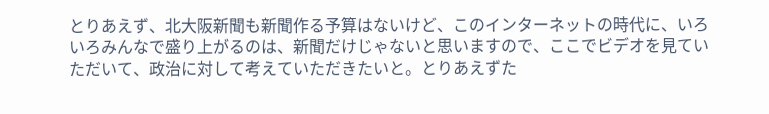とりあえず、北大阪新聞も新聞作る予算はないけど、このインターネットの時代に、いろいろみんなで盛り上がるのは、新聞だけじゃないと思いますので、ここでビデオを見ていただいて、政治に対して考えていただきたいと。とりあえずた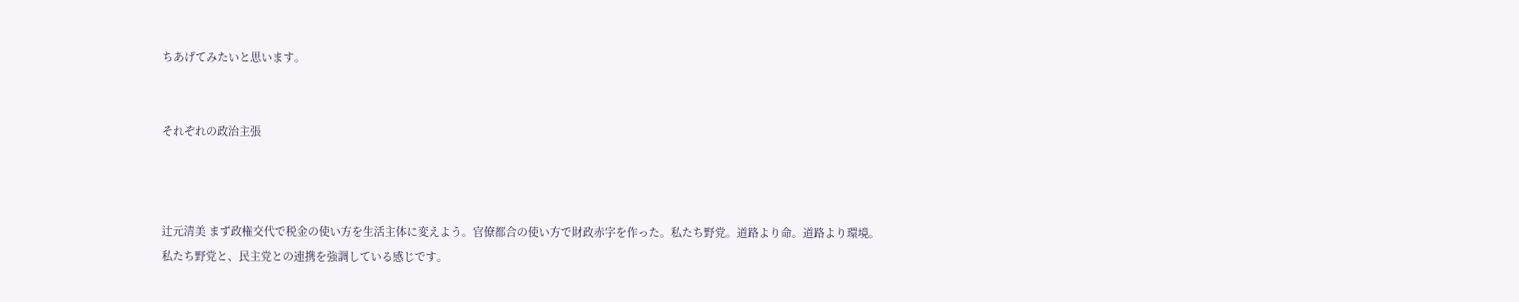ちあげてみたいと思います。


それぞれの政治主張



辻元清美 まず政権交代で税金の使い方を生活主体に変えよう。官僚都合の使い方で財政赤字を作った。私たち野党。道路より命。道路より環境。
私たち野党と、民主党との連携を強調している感じです。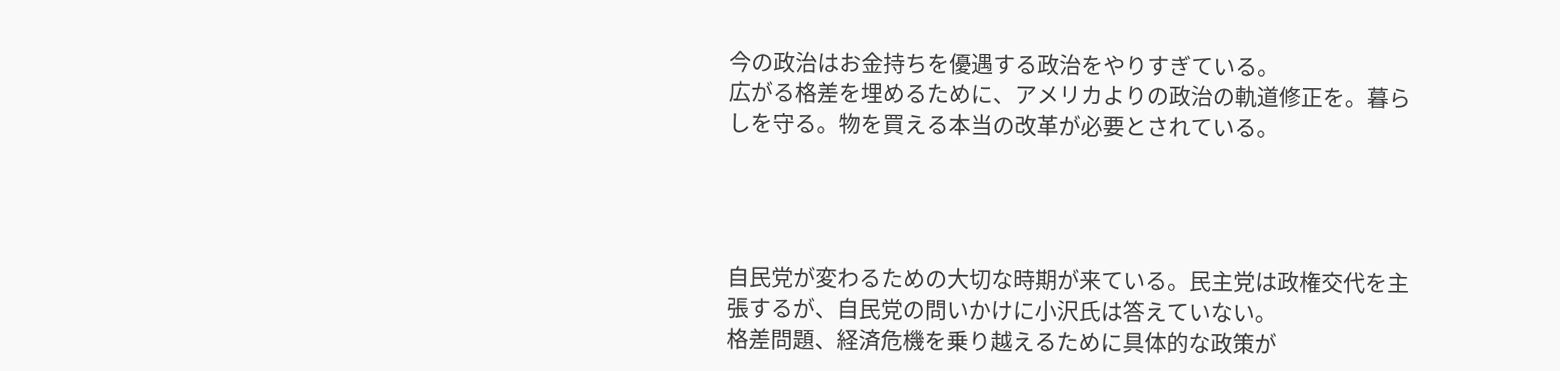今の政治はお金持ちを優遇する政治をやりすぎている。
広がる格差を埋めるために、アメリカよりの政治の軌道修正を。暮らしを守る。物を買える本当の改革が必要とされている。




自民党が変わるための大切な時期が来ている。民主党は政権交代を主張するが、自民党の問いかけに小沢氏は答えていない。
格差問題、経済危機を乗り越えるために具体的な政策が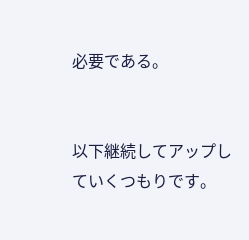必要である。


以下継続してアップしていくつもりです。